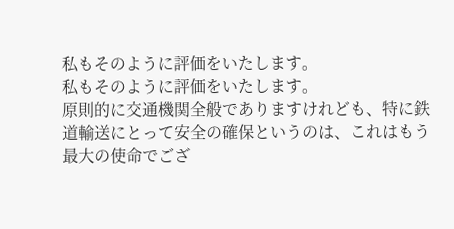私もそのように評価をいたします。
私もそのように評価をいたします。
原則的に交通機関全般でありますけれども、特に鉄道輸送にとって安全の確保というのは、これはもう最大の使命でござ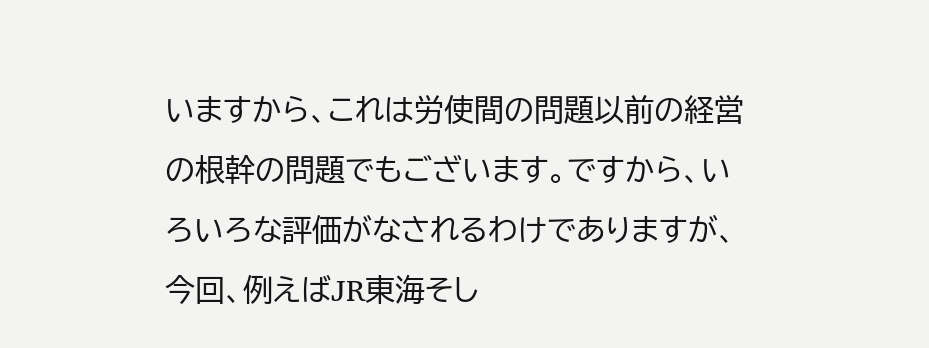いますから、これは労使間の問題以前の経営の根幹の問題でもございます。ですから、いろいろな評価がなされるわけでありますが、今回、例えばJR東海そし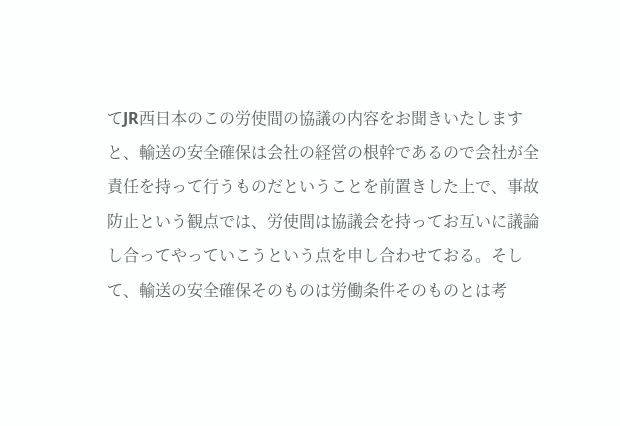てJR西日本のこの労使間の協議の内容をお聞きいたしますと、輸送の安全確保は会社の経営の根幹であるので会社が全責任を持って行うものだということを前置きした上で、事故防止という観点では、労使間は協議会を持ってお互いに議論し合ってやっていこうという点を申し合わせておる。そして、輸送の安全確保そのものは労働条件そのものとは考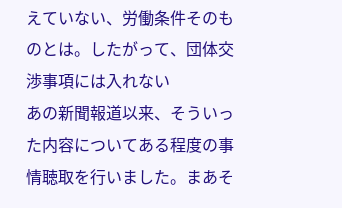えていない、労働条件そのものとは。したがって、団体交渉事項には入れない
あの新聞報道以来、そういった内容についてある程度の事情聴取を行いました。まあそ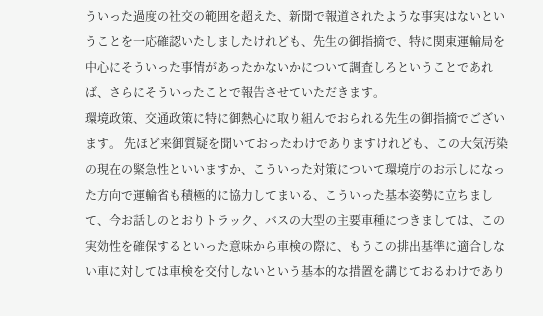ういった過度の社交の範囲を超えた、新聞で報道されたような事実はないということを一応確認いたしましたけれども、先生の御指摘で、特に関東運輸局を中心にそういった事情があったかないかについて調査しろということであれば、さらにそういったことで報告させていただきます。
環境政策、交通政策に特に御熱心に取り組んでおられる先生の御指摘でございます。 先ほど来御質疑を聞いておったわけでありますけれども、この大気汚染の現在の緊急性といいますか、こういった対策について環境庁のお示しになった方向で運輸省も積極的に協力してまいる、こういった基本姿勢に立ちまして、今お話しのとおりトラック、バスの大型の主要車種につきましては、この実効性を確保するといった意味から車検の際に、もうこの排出基準に適合しない車に対しては車検を交付しないという基本的な措置を講じておるわけであり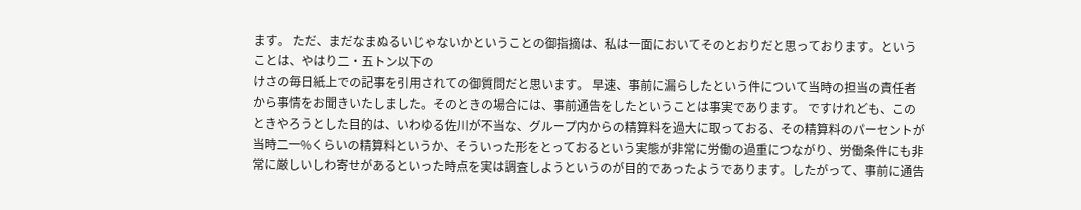ます。 ただ、まだなまぬるいじゃないかということの御指摘は、私は一面においてそのとおりだと思っております。ということは、やはり二・五トン以下の
けさの毎日紙上での記事を引用されての御質問だと思います。 早速、事前に漏らしたという件について当時の担当の責任者から事情をお聞きいたしました。そのときの場合には、事前通告をしたということは事実であります。 ですけれども、このときやろうとした目的は、いわゆる佐川が不当な、グループ内からの精算料を過大に取っておる、その精算料のパーセントが当時二一%くらいの精算料というか、そういった形をとっておるという実態が非常に労働の過重につながり、労働条件にも非常に厳しいしわ寄せがあるといった時点を実は調査しようというのが目的であったようであります。したがって、事前に通告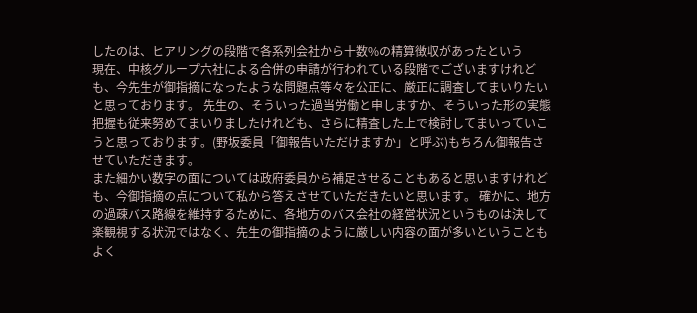したのは、ヒアリングの段階で各系列会社から十数%の精算徴収があったという
現在、中核グループ六社による合併の申請が行われている段階でございますけれども、今先生が御指摘になったような問題点等々を公正に、厳正に調査してまいりたいと思っております。 先生の、そういった過当労働と申しますか、そういった形の実態把握も従来努めてまいりましたけれども、さらに精査した上で検討してまいっていこうと思っております。(野坂委員「御報告いただけますか」と呼ぶ)もちろん御報告させていただきます。
また細かい数字の面については政府委員から補足させることもあると思いますけれども、今御指摘の点について私から答えさせていただきたいと思います。 確かに、地方の過疎バス路線を維持するために、各地方のバス会社の経営状況というものは決して楽観視する状況ではなく、先生の御指摘のように厳しい内容の面が多いということもよく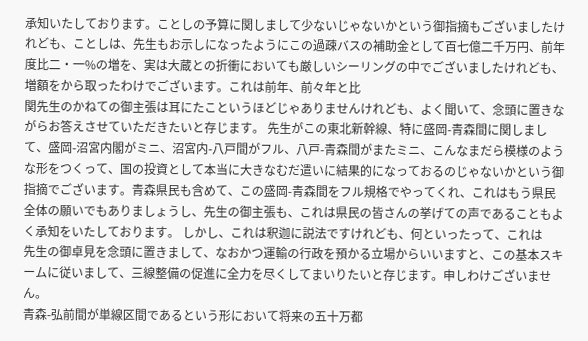承知いたしております。ことしの予算に関しまして少ないじゃないかという御指摘もございましたけれども、ことしは、先生もお示しになったようにこの過疎バスの補助金として百七億二千万円、前年度比二・一%の増を、実は大蔵との折衝においても厳しいシーリングの中でございましたけれども、増額をから取ったわけでございます。これは前年、前々年と比
関先生のかねての御主張は耳にたこというほどじゃありませんけれども、よく聞いて、念頭に置きながらお答えさせていただきたいと存じます。 先生がこの東北新幹線、特に盛岡-青森間に関しまして、盛岡-沼宮内閣がミニ、沼宮内-八戸間がフル、八戸-青森間がまたミニ、こんなまだら模様のような形をつくって、国の投資として本当に大きなむだ遣いに結果的になっておるのじゃないかという御指摘でございます。青森県民も含めて、この盛岡-青森間をフル規格でやってくれ、これはもう県民全体の願いでもありましょうし、先生の御主張も、これは県民の皆さんの挙げての声であることもよく承知をいたしております。 しかし、これは釈迦に説法ですけれども、何といったって、これは
先生の御卓見を念頭に置きまして、なおかつ運輸の行政を預かる立場からいいますと、この基本スキームに従いまして、三線整備の促進に全力を尽くしてまいりたいと存じます。申しわけございません。
青森-弘前間が単線区間であるという形において将来の五十万都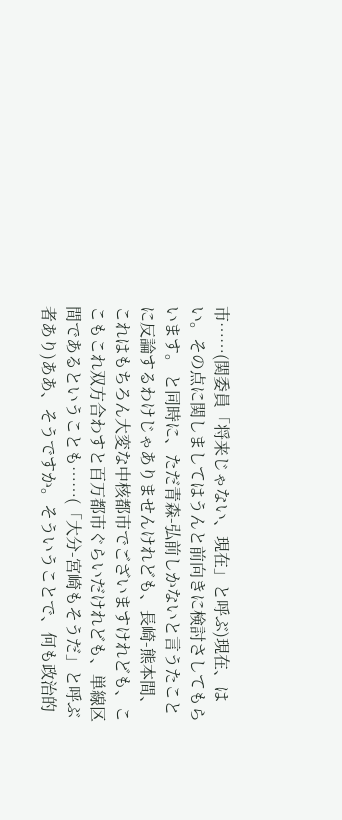市……(関委員「将来じゃない、現在」と呼ぶ)現在、はい。その点に関しましてはうんと前向きに検討さしてもらいます。 と同時に、ただ青森-弘前しかないと言うたことに反論するわけじゃありませんけれども、長崎-熊本間、これはもちろん大変な中核都市でございますけれども、ここもこれ双方合わすと百万都市ぐらいだけれども、単線区間であるということも……(「大分-宮崎もそうだ」と呼ぶ者あり)ああ、そうですか。そういうことで、何も政治的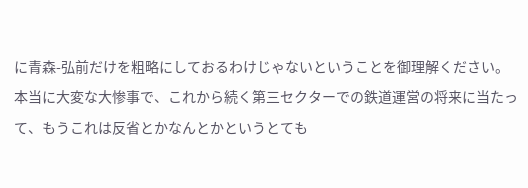に青森-弘前だけを粗略にしておるわけじゃないということを御理解ください。
本当に大変な大惨事で、これから続く第三セクターでの鉄道運営の将来に当たって、もうこれは反省とかなんとかというとても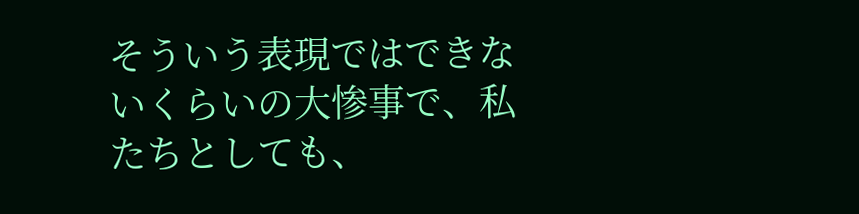そういう表現ではできないくらいの大惨事で、私たちとしても、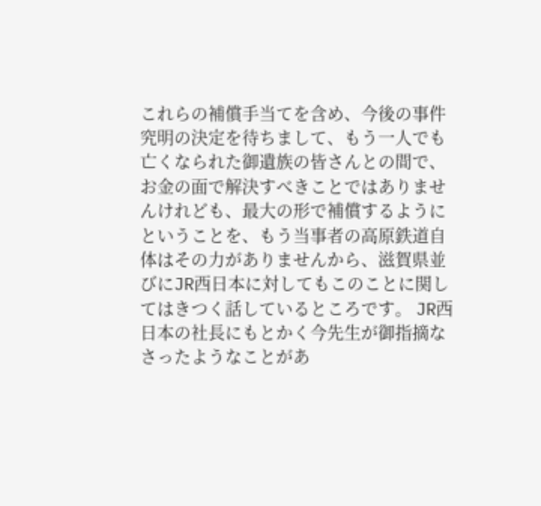これらの補償手当てを含め、今後の事件究明の決定を待ちまして、もう一人でも亡くなられた御遺族の皆さんとの間で、お金の面で解決すべきことではありませんけれども、最大の形で補償するようにということを、もう当事者の高原鉄道自体はその力がありませんから、滋賀県並びにJR西日本に対してもこのことに関してはきつく話しているところです。 JR西日本の社長にもとかく今先生が御指摘なさったようなことがあ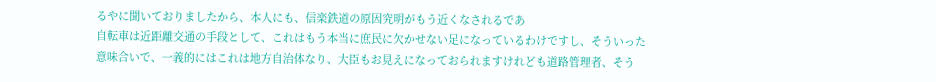るやに聞いておりましたから、本人にも、信楽鉄道の原因究明がもう近くなされるであ
自転車は近距離交通の手段として、これはもう本当に庶民に欠かせない足になっているわけですし、そういった意味合いで、一義的にはこれは地方自治体なり、大臣もお見えになっておられますけれども道路管理者、そう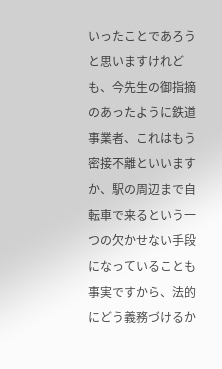いったことであろうと思いますけれども、今先生の御指摘のあったように鉄道事業者、これはもう密接不離といいますか、駅の周辺まで自転車で来るという一つの欠かせない手段になっていることも事実ですから、法的にどう義務づけるか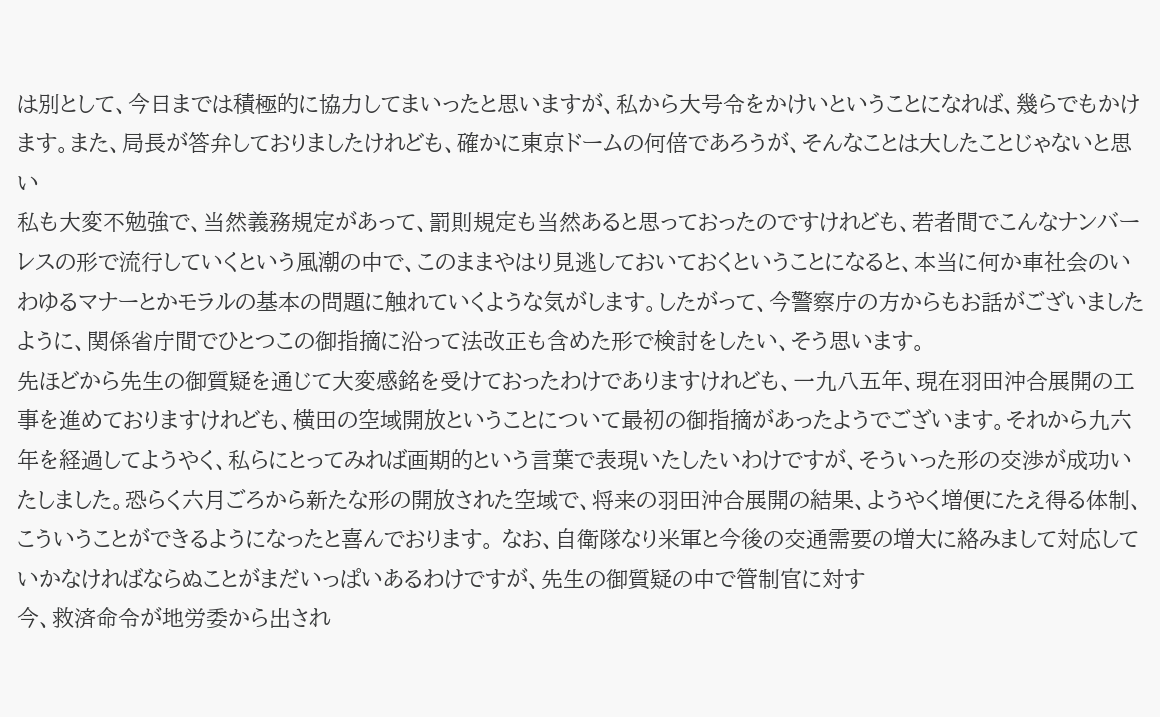は別として、今日までは積極的に協力してまいったと思いますが、私から大号令をかけいということになれば、幾らでもかけます。また、局長が答弁しておりましたけれども、確かに東京ドームの何倍であろうが、そんなことは大したことじゃないと思い
私も大変不勉強で、当然義務規定があって、罰則規定も当然あると思っておったのですけれども、若者間でこんなナンバーレスの形で流行していくという風潮の中で、このままやはり見逃しておいておくということになると、本当に何か車社会のいわゆるマナーとかモラルの基本の問題に触れていくような気がします。したがって、今警察庁の方からもお話がございましたように、関係省庁間でひとつこの御指摘に沿って法改正も含めた形で検討をしたい、そう思います。
先ほどから先生の御質疑を通じて大変感銘を受けておったわけでありますけれども、一九八五年、現在羽田沖合展開の工事を進めておりますけれども、横田の空域開放ということについて最初の御指摘があったようでございます。それから九六年を経過してようやく、私らにとってみれば画期的という言葉で表現いたしたいわけですが、そういった形の交渉が成功いたしました。恐らく六月ごろから新たな形の開放された空域で、将来の羽田沖合展開の結果、ようやく増便にたえ得る体制、こういうことができるようになったと喜んでおります。 なお、自衛隊なり米軍と今後の交通需要の増大に絡みまして対応していかなければならぬことがまだいっぱいあるわけですが、先生の御質疑の中で管制官に対す
今、救済命令が地労委から出され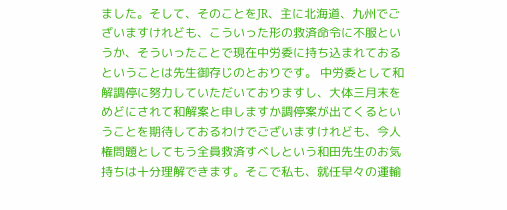ました。そして、そのことをJR、主に北海道、九州でございますけれども、こういった形の救済命令に不服というか、そういったことで現在中労委に持ち込まれておるということは先生御存じのとおりです。 中労委として和解調停に努力していただいておりますし、大体三月末をめどにされて和解案と申しますか調停案が出てくるということを期待しておるわけでございますけれども、今人権問題としてもう全員救済すべしという和田先生のお気持ちは十分理解できます。そこで私も、就任早々の運輸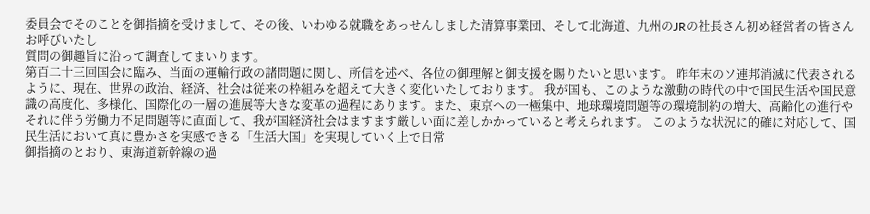委員会でそのことを御指摘を受けまして、その後、いわゆる就職をあっせんしました清算事業団、そして北海道、九州のJRの社長さん初め経営者の皆さんお呼びいたし
質問の御趣旨に沿って調査してまいります。
第百二十三回国会に臨み、当面の運輸行政の諸問題に関し、所信を述べ、各位の御理解と御支援を賜りたいと思います。 昨年末のソ連邦消滅に代表されるように、現在、世界の政治、経済、社会は従来の枠組みを超えて大きく変化いたしております。 我が国も、このような激動の時代の中で国民生活や国民意識の高度化、多様化、国際化の一層の進展等大きな変革の過程にあります。また、東京への一極集中、地球環境問題等の環境制約の増大、高齢化の進行やそれに伴う労働力不足問題等に直面して、我が国経済社会はますます厳しい面に差しかかっていると考えられます。 このような状況に的確に対応して、国民生活において真に豊かさを実感できる「生活大国」を実現していく上で日常
御指摘のとおり、東海道新幹線の過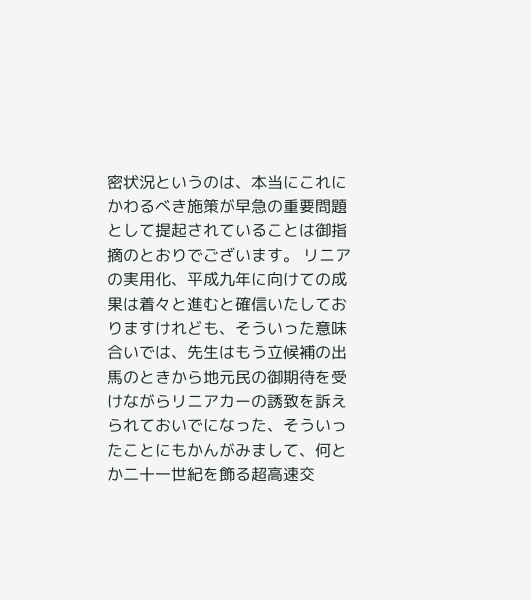密状況というのは、本当にこれにかわるべき施策が早急の重要問題として提起されていることは御指摘のとおりでございます。 リニアの実用化、平成九年に向けての成果は着々と進むと確信いたしておりますけれども、そういった意味合いでは、先生はもう立候補の出馬のときから地元民の御期待を受けながらリニアカーの誘致を訴えられておいでになった、そういったことにもかんがみまして、何とか二十一世紀を飾る超高速交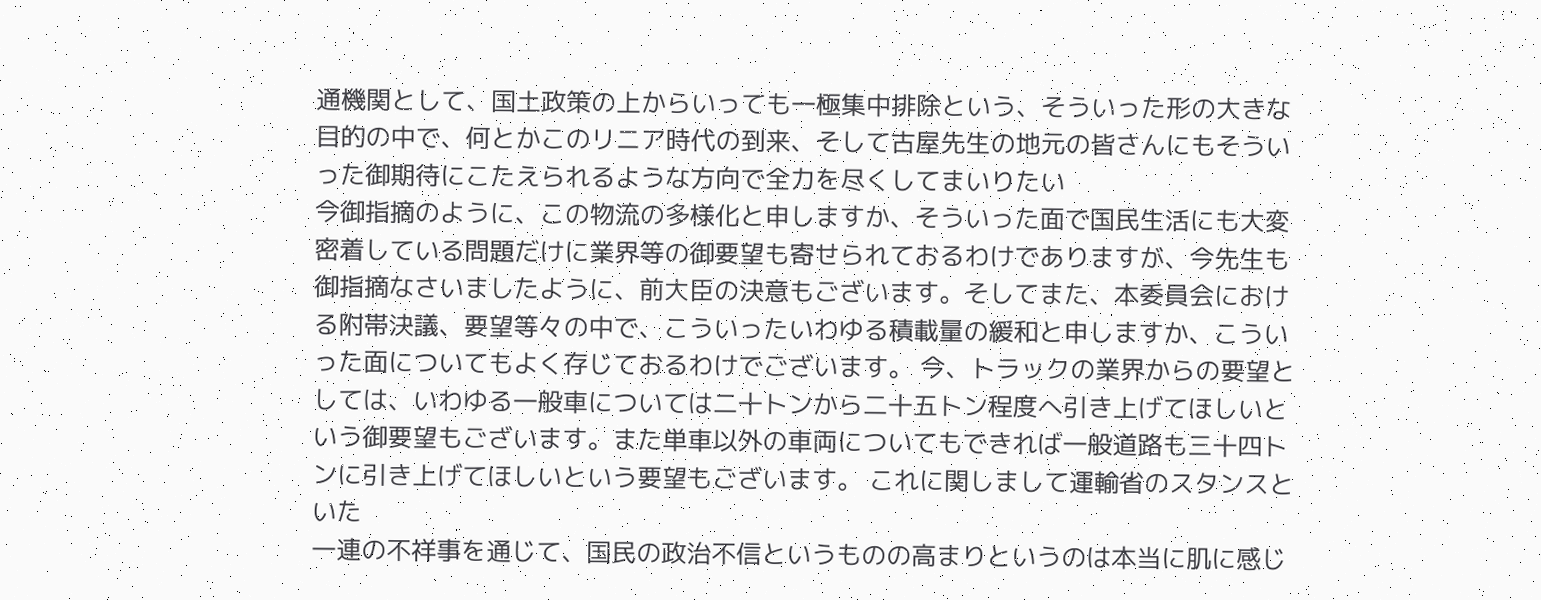通機関として、国土政策の上からいっても一極集中排除という、そういった形の大きな目的の中で、何とかこのリニア時代の到来、そして古屋先生の地元の皆さんにもそういった御期待にこたえられるような方向で全力を尽くしてまいりたい
今御指摘のように、この物流の多様化と申しますか、そういった面で国民生活にも大変密着している問題だけに業界等の御要望も寄せられておるわけでありますが、今先生も御指摘なさいましたように、前大臣の決意もございます。そしてまた、本委員会における附帯決議、要望等々の中で、こういったいわゆる積載量の緩和と申しますか、こういった面についてもよく存じておるわけでございます。 今、トラックの業界からの要望としては、いわゆる一般車については二十トンから二十五トン程度へ引き上げてほしいという御要望もございます。また単車以外の車両についてもできれば一般道路も三十四トンに引き上げてほしいという要望もございます。 これに関しまして運輸省のスタンスといた
一連の不祥事を通じて、国民の政治不信というものの高まりというのは本当に肌に感じ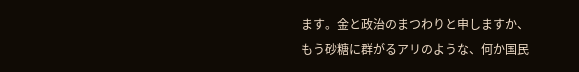ます。金と政治のまつわりと申しますか、もう砂糖に群がるアリのような、何か国民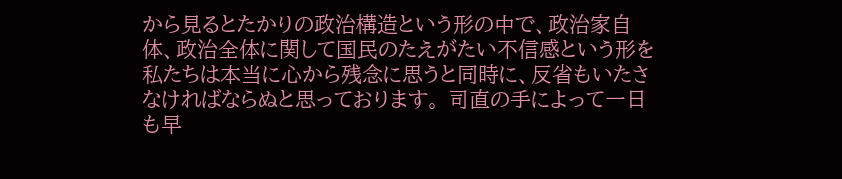から見るとたかりの政治構造という形の中で、政治家自体、政治全体に関して国民のたえがたい不信感という形を私たちは本当に心から残念に思うと同時に、反省もいたさなければならぬと思っております。 司直の手によって一日も早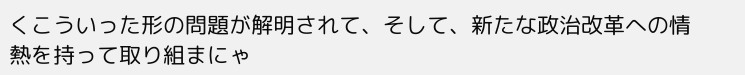くこういった形の問題が解明されて、そして、新たな政治改革への情熱を持って取り組まにゃ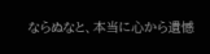ならぬなと、本当に心から遺憾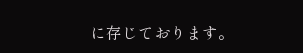に存じております。